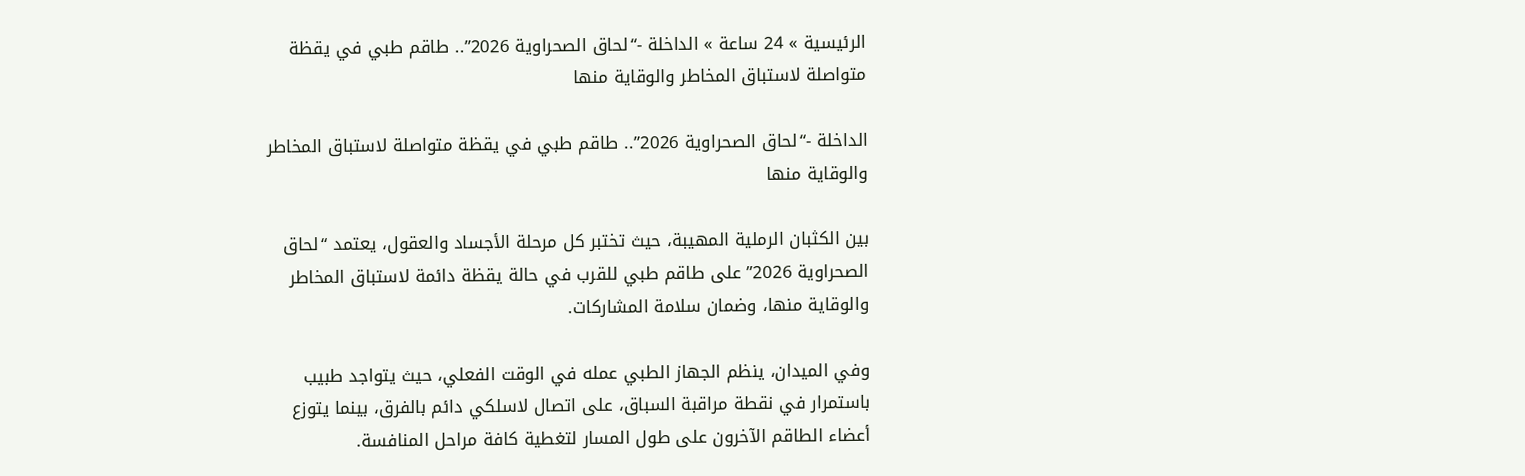الرئيسية » 24 ساعة » الداخلة -“لحاق الصحراوية 2026”.. طاقم طبي في يقظة متواصلة لاستباق المخاطر والوقاية منها

الداخلة -“لحاق الصحراوية 2026”.. طاقم طبي في يقظة متواصلة لاستباق المخاطر والوقاية منها

بين الكثبان الرملية المهيبة، حيث تختبر كل مرحلة الأجساد والعقول، يعتمد “لحاق الصحراوية 2026” على طاقم طبي للقرب في حالة يقظة دائمة لاستباق المخاطر والوقاية منها، وضمان سلامة المشاركات.

وفي الميدان، ينظم الجهاز الطبي عمله في الوقت الفعلي، حيث يتواجد طبيب باستمرار في نقطة مراقبة السباق، على اتصال لاسلكي دائم بالفرق، بينما يتوزع أعضاء الطاقم الآخرون على طول المسار لتغطية كافة مراحل المنافسة.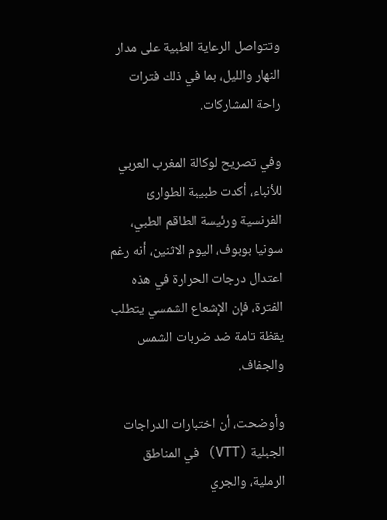وتتواصل الرعاية الطبية على مدار النهار والليل، بما في ذلك فترات راحة المشاركات.

وفي تصريح لوكالة المغرب العربي للأنباء، أكدت طبيبة الطوارئ الفرنسية ورئيسة الطاقم الطبي، سونيا بوبوف، اليوم الاثنين، أنه رغم اعتدال درجات الحرارة في هذه الفترة، فإن الإشعاع الشمسي يتطلب يقظة تامة ضد ضربات الشمس والجفاف.

وأوضحت، أن اختبارات الدراجات الجبلية (VTT) في المناطق الرملية، والجري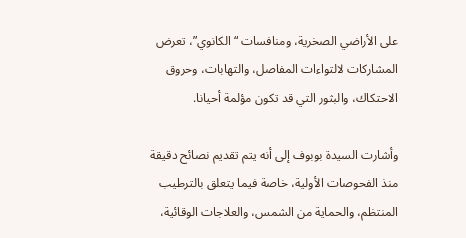على الأراضي الصخرية، ومنافسات “الكانوي”، تعرض المشاركات لالتواءات المفاصل، والتهابات، وحروق الاحتكاك، والبثور التي قد تكون مؤلمة أحيانا.

وأشارت السيدة بوبوف إلى أنه يتم تقديم نصائح دقيقة منذ الفحوصات الأولية، خاصة فيما يتعلق بالترطيب المنتظم، والحماية من الشمس، والعلاجات الوقائية،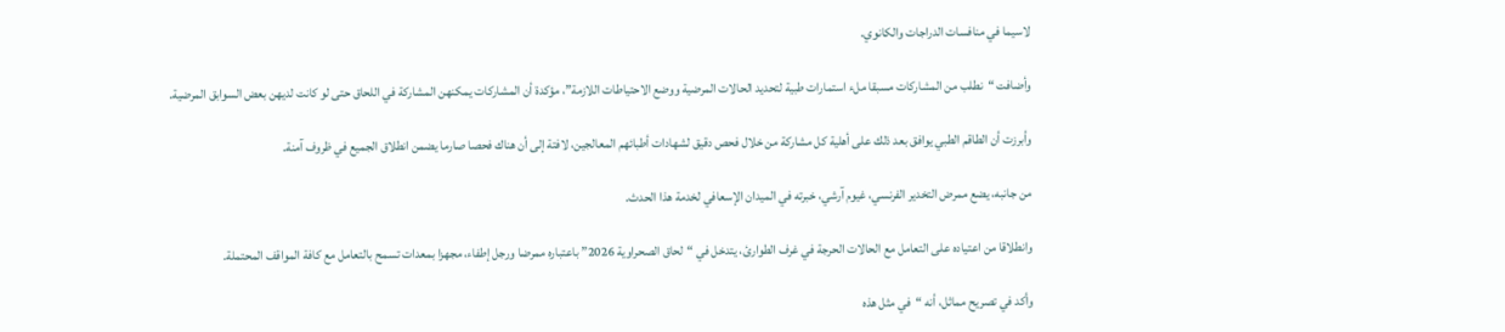لاسيما في منافسات الدراجات والكانوي.

وأضافت “نطلب من المشاركات مسبقا ملء استمارات طبية لتحديد الحالات المرضية ووضع الاحتياطات اللازمة”، مؤكدة أن المشاركات يمكنهن المشاركة في اللحاق حتى لو كانت لديهن بعض السوابق المرضية.

وأبرزت أن الطاقم الطبي يوافق بعد ذلك على أهلية كل مشاركة من خلال فحص دقيق لشهادات أطبائهم المعالجين، لافتة إلى أن هناك فحصا صارما يضمن انطلاق الجميع في ظروف آمنة.

من جانبه، يضع ممرض التخدير الفرنسي، غيوم آرشي، خبرته في الميدان الإسعافي لخدمة هذا الحدث.

وانطلاقا من اعتياده على التعامل مع الحالات الحرجة في غرف الطوارئ، يتدخل في “لحاق الصحراوية 2026” باعتباره ممرضا ورجل إطفاء، مجهزا بمعدات تسمح بالتعامل مع كافة المواقف المحتملة.

وأكد في تصريح مماثل، أنه “في مثل هذه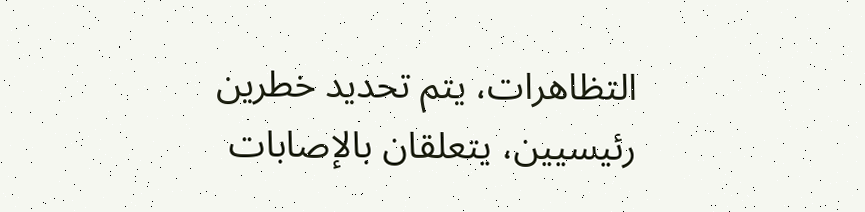التظاهرات، يتم تحديد خطرين رئيسيين، يتعلقان بالإصابات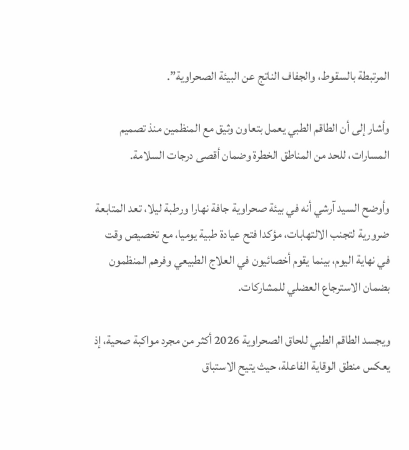المرتبطة بالسقوط، والجفاف الناتج عن البيئة الصحراوية”.

وأشار إلى أن الطاقم الطبي يعمل بتعاون وثيق مع المنظمين منذ تصميم المسارات، للحد من المناطق الخطرة وضمان أقصى درجات السلامة.

وأوضح السيد آرشي أنه في بيئة صحراوية جافة نهارا ورطبة ليلا، تعد المتابعة ضرورية لتجنب الالتهابات، مؤكدا فتح عيادة طبية يوميا، مع تخصيص وقت في نهاية اليوم، بينما يقوم أخصائيون في العلاج الطبيعي وفرهم المنظمون بضمان الاسترجاع العضلي للمشاركات.

ويجسد الطاقم الطبي للحاق الصحراوية 2026 أكثر من مجرد مواكبة صحية، إذ يعكس منطق الوقاية الفاعلة، حيث يتيح الاستباق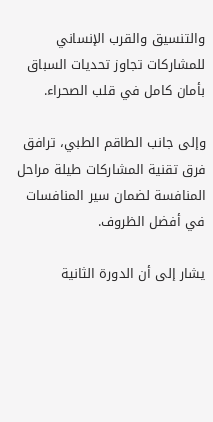والتنسيق والقرب الإنساني للمشاركات تجاوز تحديات السباق بأمان كامل في قلب الصحراء.

وإلى جانب الطاقم الطبي، ترافق فرق تقنية المشاركات طيلة مراحل المنافسة لضمان سير المنافسات في أفضل الظروف.

يشار إلى أن الدورة الثانية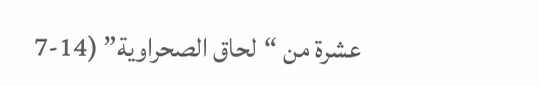عشرة من “لحاق الصحراوية” (14-7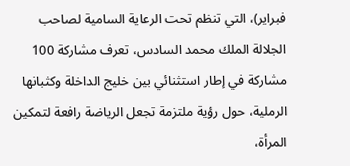فبراير)، التي تنظم تحت الرعاية السامية لصاحب الجلالة الملك محمد السادس، تعرف مشاركة 100 مشاركة في إطار استثنائي بين خليج الداخلة وكثبانها الرملية، حول رؤية ملتزمة تجعل الرياضة رافعة لتمكين المرأة،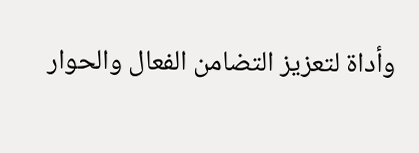وأداة لتعزيز التضامن الفعال والحوار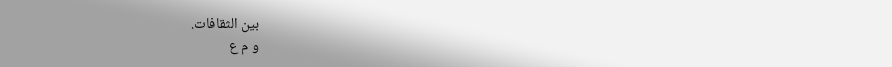بين الثقافات.
و م ع